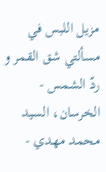مزيل اللبس في مسألتي شق القمر و ردّ الشمس - الخرسان، السيد محمد مهدي -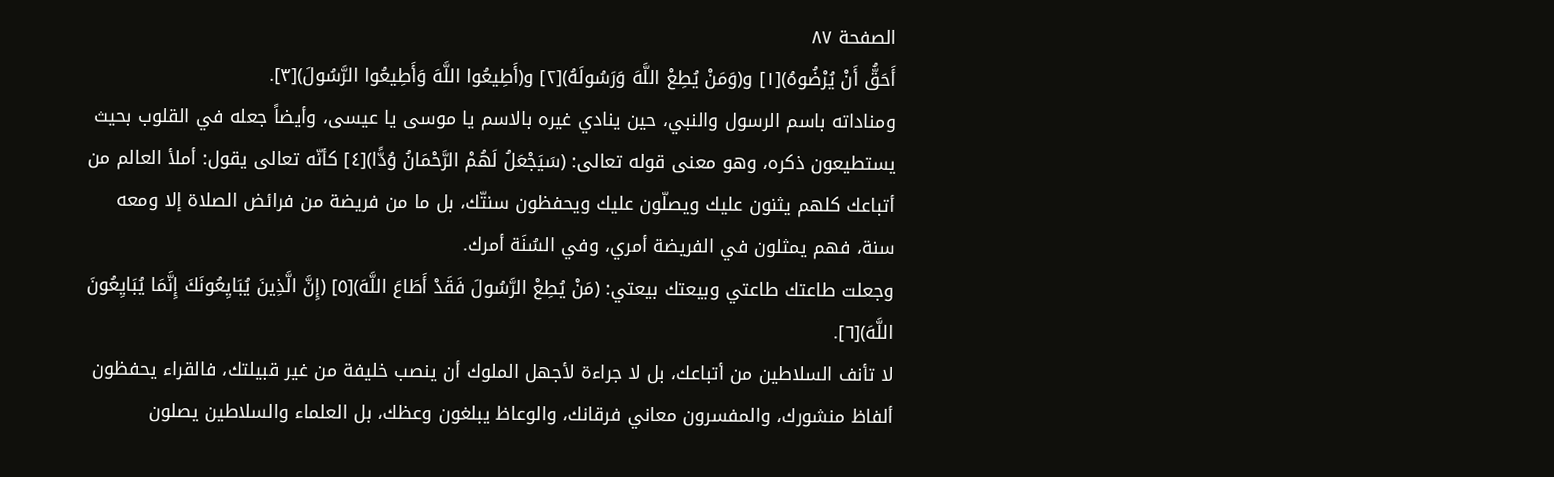الصفحة ٨٧
أَحَقُّ أَنْ يُرْضُوهُ)[١] و(وَمَنْ يُطِعْ اللَّهَ وَرَسُولَهُ)[٢] و(أَطِيعُوا اللَّهَ وَأَطِيعُوا الرَّسُولَ)[٣].
ومناداته باسم الرسول والنبي، حين ينادي غيره بالاسم يا موسى يا عيسى، وأيضاً جعله في القلوب بحيث يستطيعون ذكره، وهو معنى قوله تعالى: (سَيَجْعَلُ لَهُمْ الرَّحْمَانُ وُدًّا)[٤] كأنّه تعالى يقول: أملأ العالم من أتباعك كلهم يثنون عليك ويصلّون عليك ويحفظون سنتّك، بل ما من فريضة من فرائض الصلاة إلا ومعه سنة، فهم يمثلون في الفريضة أمري، وفي السُنَة أمرك.
وجعلت طاعتك طاعتي وبيعتك بيعتي: (مَنْ يُطِعْ الرَّسُولَ فَقَدْ أَطَاعَ اللَّهَ)[٥] (إِنَّ الَّذِينَ يُبَايِعُونَكَ إِنَّمَا يُبَايِعُونَ اللَّهَ)[٦].
لا تأنف السلاطين من أتباعك، بل لا جراءة لأجهل الملوك أن ينصب خليفة من غير قبيلتك، فالقراء يحفظون ألفاظ منشورك، والمفسرون معاني فرقانك، والوعاظ يبلغون وعظك، بل العلماء والسلاطين يصلون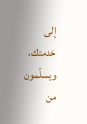إلى خدمتك، ويسلّمون من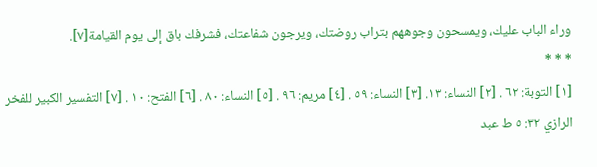وراء الباب عليك، ويمسحون وجوههم بتراب روضتك، ويرجون شفاعتك، فشرفك باق إلى يوم القيامة[٧].
* * *
[١] التوبة: ٦٢ . [٢] النساء: ١٣. [٣] النساء: ٥٩ . [٤] مريم: ٩٦ . [٥] النساء: ٨٠ . [٦] الفتح: ١٠ . [٧] التفسير الكبير للفخر الرازي ٣٢: ٥ ط عبد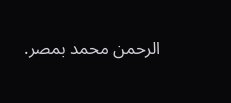الرحمن محمد بمصر.